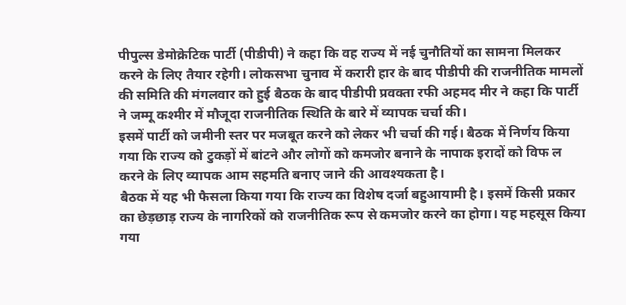पीपुल्स डेमोक्रेटिक पार्टी (पीडीपी) ने कहा कि वह राज्य में नई चुनौतियों का सामना मिलकर करने के लिए तैयार रहेगी। लोकसभा चुनाव में करारी हार के बाद पीडीपी की राजनीतिक मामलों की समिति की मंगलवार को हुई बैठक के बाद पीडीपी प्रवक्ता रफी अहमद मीर ने कहा कि पार्टी ने जम्मू कश्मीर में मौजूदा राजनीतिक स्थिति के बारे में व्यापक चर्चा की।
इसमें पार्टी को जमीनी स्तर पर मजबूत करने को लेकर भी चर्चा की गई। बैठक में निर्णय किया गया कि राज्य को टुकड़ों में बांटने और लोगों को कमजोर बनाने के नापाक इरादों को विफ ल करने के लिए व्यापक आम सहमति बनाए जाने की आवश्यकता है।
बैठक में यह भी फैसला किया गया कि राज्य का विशेष दर्जा बहुआयामी है। इसमें किसी प्रकार का छेड़छाड़ राज्य के नागरिकों को राजनीतिक रूप से कमजोर करने का होगा। यह महसूस किया गया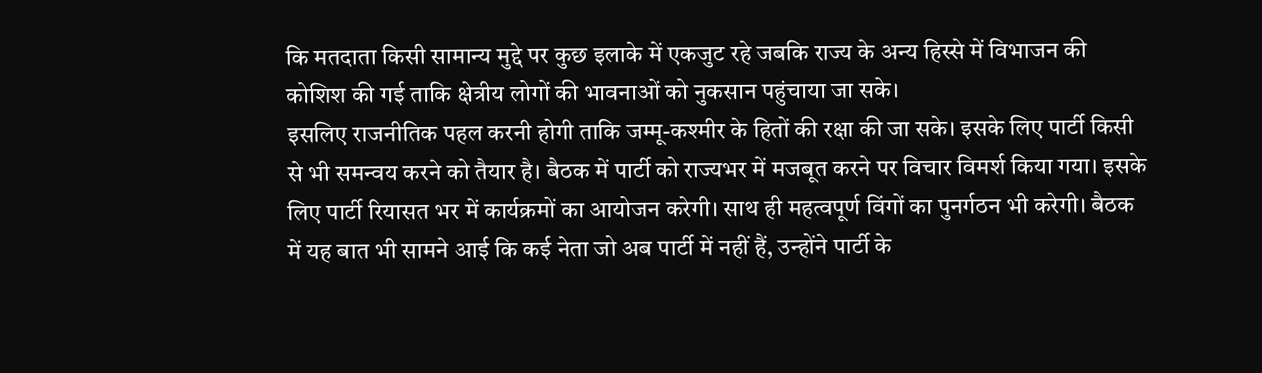कि मतदाता किसी सामान्य मुद्दे पर कुछ इलाके में एकजुट रहे जबकि राज्य के अन्य हिस्से में विभाजन की कोशिश की गई ताकि क्षेत्रीय लोगों की भावनाओं को नुकसान पहुंचाया जा सके।
इसलिए राजनीतिक पहल करनी होगी ताकि जम्मू-कश्मीर के हितों की रक्षा की जा सके। इसके लिए पार्टी किसी से भी समन्वय करने को तैयार है। बैठक में पार्टी को राज्यभर में मजबूत करने पर विचार विमर्श किया गया। इसके लिए पार्टी रियासत भर में कार्यक्रमों का आयोजन करेगी। साथ ही महत्वपूर्ण विंगों का पुनर्गठन भी करेगी। बैठक में यह बात भी सामने आई कि कई नेता जो अब पार्टी में नहीं हैं, उन्होंने पार्टी के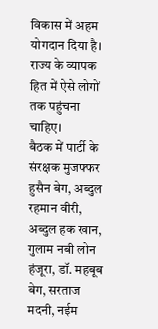विकास में अहम योगदान दिया है। राज्य के व्यापक हित में ऐसे लोगों तक पहुंचना चाहिए।
बैठक में पार्टी के संरक्षक मुजफ्फर हुसैन बेग, अब्दुल रहमान वीरी, अब्दुल हक खान, गुलाम नबी लोन हंजूरा, डॉ. महबूब बेग, सरताज मदनी, नईम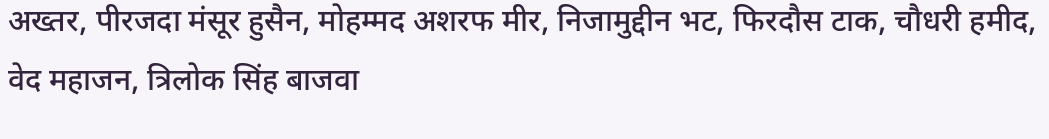अख्तर, पीरजदा मंसूर हुसैन, मोहम्मद अशरफ मीर, निजामुद्दीन भट, फिरदौस टाक, चौधरी हमीद, वेद महाजन, त्रिलोक सिंह बाजवा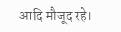आदि मौजूद रहे।